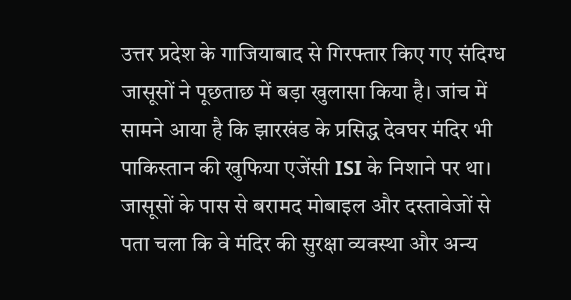उत्तर प्रदेश के गाजियाबाद से गिरफ्तार किए गए संदिग्ध जासूसों ने पूछताछ में बड़ा खुलासा किया है। जांच में सामने आया है कि झारखंड के प्रसिद्ध देवघर मंदिर भी पाकिस्तान की खुफिया एजेंसी ISI के निशाने पर था।
जासूसों के पास से बरामद मोबाइल और दस्तावेजों से पता चला कि वे मंदिर की सुरक्षा व्यवस्था और अन्य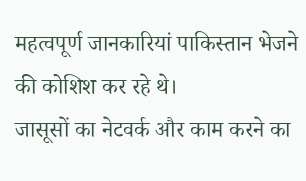महत्वपूर्ण जानकारियां पाकिस्तान भेजने की कोशिश कर रहे थे।
जासूसों का नेटवर्क और काम करने का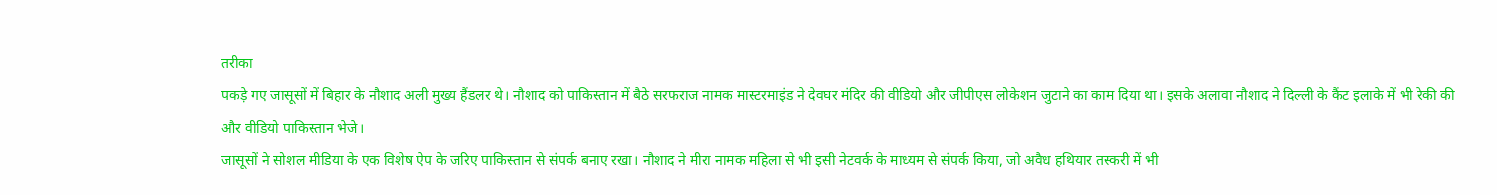तरीका
पकड़े गए जासूसों में बिहार के नौशाद अली मुख्य हैंडलर थे। नौशाद को पाकिस्तान में बैठे सरफराज नामक मास्टरमाइंड ने देवघर मंदिर की वीडियो और जीपीएस लोकेशन जुटाने का काम दिया था। इसके अलावा नौशाद ने दिल्ली के कैंट इलाके में भी रेकी की और वीडियो पाकिस्तान भेजे।
जासूसों ने सोशल मीडिया के एक विशेष ऐप के जरिए पाकिस्तान से संपर्क बनाए रखा। नौशाद ने मीरा नामक महिला से भी इसी नेटवर्क के माध्यम से संपर्क किया, जो अवैध हथियार तस्करी में भी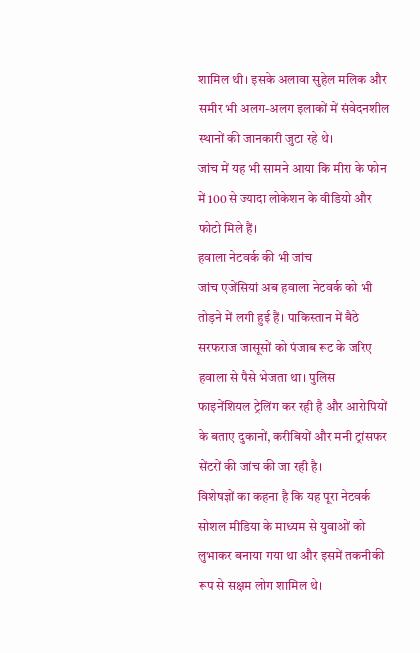शामिल थी। इसके अलावा सुहेल मलिक और समीर भी अलग-अलग इलाकों में संवेदनशील स्थानों की जानकारी जुटा रहे थे।
जांच में यह भी सामने आया कि मीरा के फोन में 100 से ज्यादा लोकेशन के वीडियो और फोटो मिले हैं।
हवाला नेटवर्क की भी जांच
जांच एजेंसियां अब हवाला नेटवर्क को भी तोड़ने में लगी हुई हैं। पाकिस्तान में बैठे सरफराज जासूसों को पंजाब रूट के जरिए हवाला से पैसे भेजता था। पुलिस फाइनेंशियल ट्रेलिंग कर रही है और आरोपियों के बताए दुकानों, करीबियों और मनी ट्रांसफर सेंटरों की जांच की जा रही है।
विशेषज्ञों का कहना है कि यह पूरा नेटवर्क सोशल मीडिया के माध्यम से युवाओं को लुभाकर बनाया गया था और इसमें तकनीकी रूप से सक्षम लोग शामिल थे।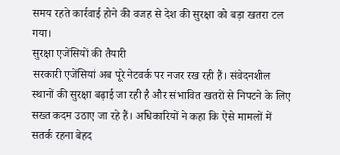समय रहते कार्रवाई होने की वजह से देश की सुरक्षा को बड़ा खतरा टल गया।
सुरक्षा एजेंसियों की तैयारी
सरकारी एजेंसियां अब पूरे नेटवर्क पर नजर रख रही हैं। संवेदनशील स्थानों की सुरक्षा बढ़ाई जा रही है और संभावित खतरों से निपटने के लिए सख्त कदम उठाए जा रहे हैं। अधिकारियों ने कहा कि ऐसे मामलों में सतर्क रहना बेहद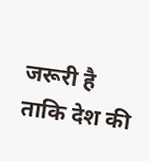जरूरी है ताकि देश की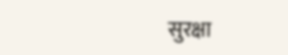सुरक्षा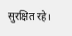सुरक्षित रहे।